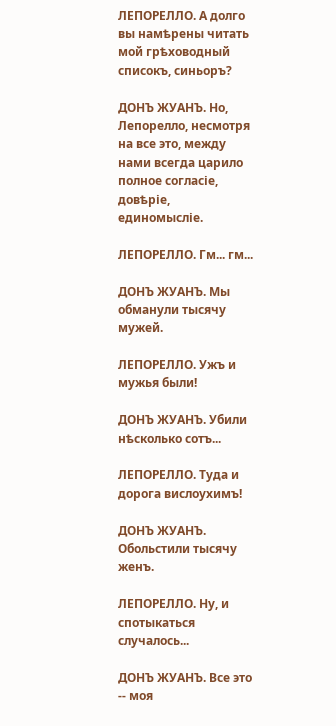ЛЕПОРЕЛЛО. А долго вы намѣрены читать мой грѣховодный списокъ, синьоръ?

ДОНЪ ЖУАНЪ. Но, Лепорелло, несмотря на все это, между нами всегда царило полное согласіе, довѣріе, единомысліе.

ЛЕПОРЕЛЛО. Гм... гм...

ДОНЪ ЖУАНЪ. Мы обманули тысячу мужей.

ЛЕПОРЕЛЛО. Ужъ и мужья были!

ДОНЪ ЖУАНЪ. Убили нѣсколько сотъ...

ЛЕПОРЕЛЛО. Туда и дорога вислоухимъ!

ДОНЪ ЖУАНЪ. Обольстили тысячу женъ.

ЛЕПОРЕЛЛО. Ну, и спотыкаться случалось...

ДОНЪ ЖУАНЪ. Все это -- моя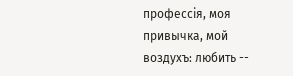профессія, моя привычка, мой воздухъ: любить --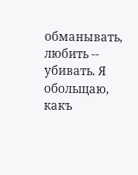обманывать, любить -- убивать. Я обольщаю, какъ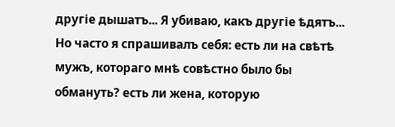другіе дышатъ... Я убиваю, какъ другіе ѣдятъ... Но часто я спрашивалъ себя: есть ли на свѣтѣ мужъ, котораго мнѣ совѣстно было бы обмануть? есть ли жена, которую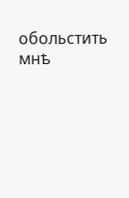обольстить мнѣ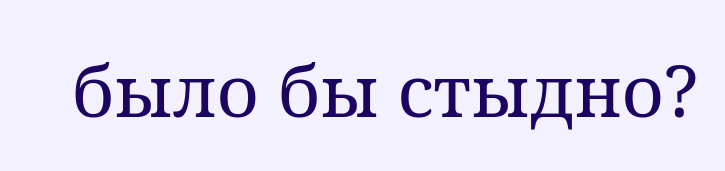было бы стыдно?